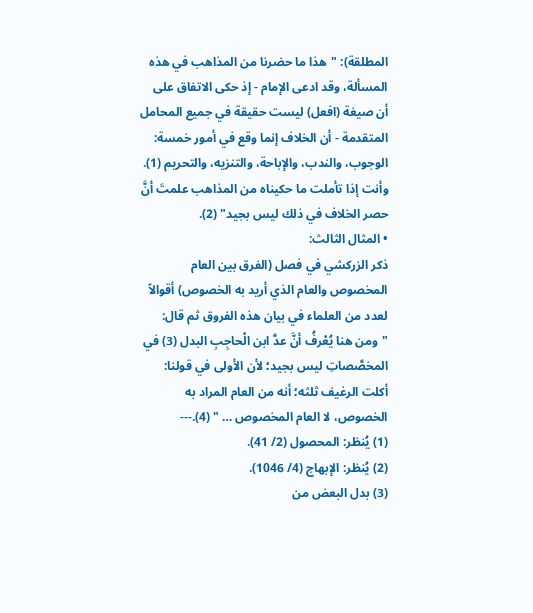المطلقة): "هذا ما حضرنا من المذاهب في هذه المسألة، وقد ادعى الإمام - إذ حكى الاتفاق على أن صيغة (افعل) ليست حقيقة في جميع المحامل المتقدمة - أن الخلاف إنما وقع في أمور خمسة: الوجوب، والندب، والإباحة، والتنزيه، والتحريم (1).
وأنت إذا تأملت ما حكيناه من المذاهب علمتَ أنَّ حصر الخلاف في ذلك ليس بجيد" (2).
• المثال الثالث:
ذكر الزركشي في فصل (الفرق بين العام المخصوص والعام الذي أريد به الخصوص) أقوالاً لعدد من العلماء في بيان هذه الفروق ثم قال: "ومن هنا يُعْرفُ أنَّ عدَّ ابن الْحاجِبِ البدل (3) في المخصَّصاتِ ليس بجيد؛ لأن الأولى في قولنا: أكلت الرغيف ثلثه؛ أنه من العام المراد به الخصوص، لا العام المخصوص … " (4).---
(1) يُنظر: المحصول (2/ 41).
(2) يُنظر: الإبهاج (4/ 1046).
(3) بدل البعض من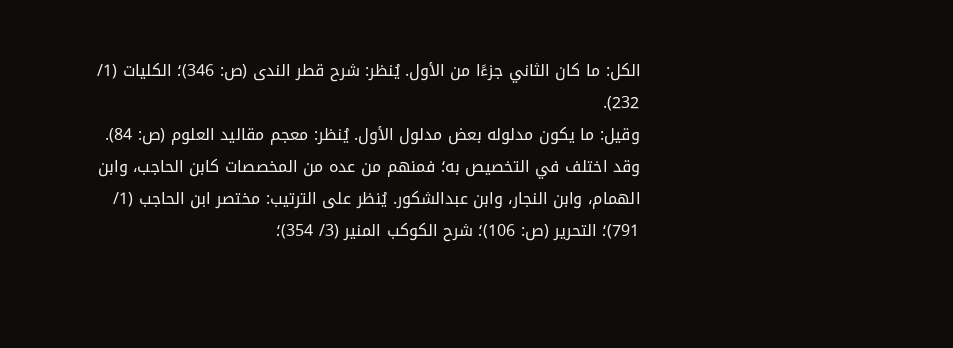الكل: ما كان الثاني جزءًا من الأول. يُنظر: شرح قطر الندى (ص: 346)؛ الكليات (1/ 232).
وقيل: ما يكون مدلوله بعض مدلول الأول. يُنظر: معجم مقاليد العلوم (ص: 84).
وقد اختلف في التخصيص به؛ فمنهم من عده من المخصصات كابن الحاجب، وابن الهمام، وابن النجار، وابن عبدالشكور. يُنظر على الترتيب: مختصر ابن الحاجب (1/ 791)؛ التحرير (ص: 106)؛ شرح الكوكب المنير (3/ 354)؛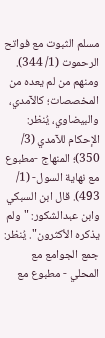مسلم الثبوت مع فواتح الرحموت (1/ 344). ومنهم من لم يعده من المخصصات؛ كالآمدي، والبيضاوي، يُنظر: الإحكام للآمدي (3/ 350)؛ المنهاج -مطبوع مع نهاية السول- (1/ 493). قال ابن السبكي وابن عبدالشكور: "ولم يذكره الأكثرون". يُنظر: جمع الجوامع مع المحلي - مطبوع مع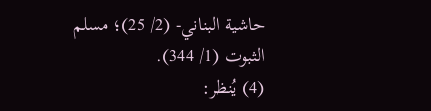حاشية البناني- (2/ 25)؛ مسلم الثبوت (1/ 344).
(4) يُنظر: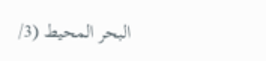البحر المحيط (3/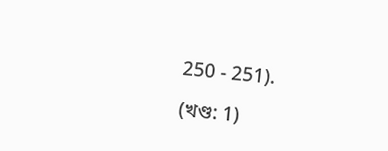250 - 251).

(খণ্ড: 1)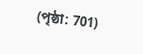(পৃষ্ঠা: 701)